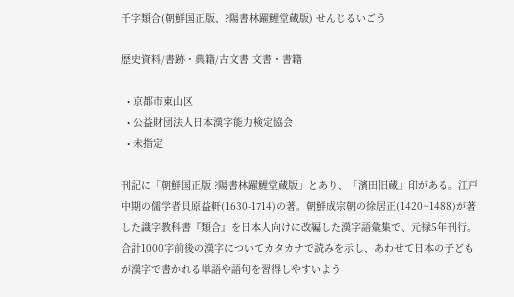千字類合(朝鮮国正版、?陽書林躍鯉堂蔵版) せんじるいごう

歴史資料/書跡・典籍/古文書 文書・書籍

  • 京都市東山区
  • 公益財団法人日本漢字能力検定協会
  • 未指定

刊記に「朝鮮国正版 ?陽書林躍鯉堂蔵版」とあり、「濱田旧蔵」印がある。江戸中期の儒学者貝原益軒(1630-1714)の著。朝鮮成宗朝の徐居正(1420~1488)が著した識字教科書『類合』を日本人向けに改編した漢字語彙集で、元禄5年刊行。合計1000字前後の漢字についてカタカナで読みを示し、あわせて日本の子どもが漢字で書かれる単語や語句を習得しやすいよう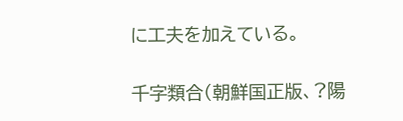に工夫を加えている。

千字類合(朝鮮国正版、?陽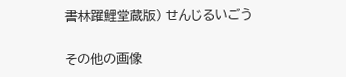書林躍鯉堂蔵版) せんじるいごう

その他の画像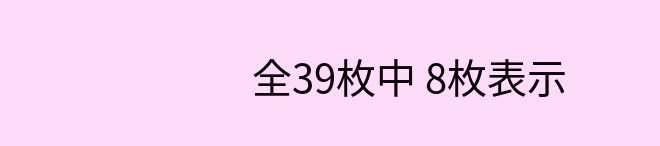全39枚中 8枚表示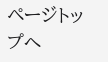ページトップへ